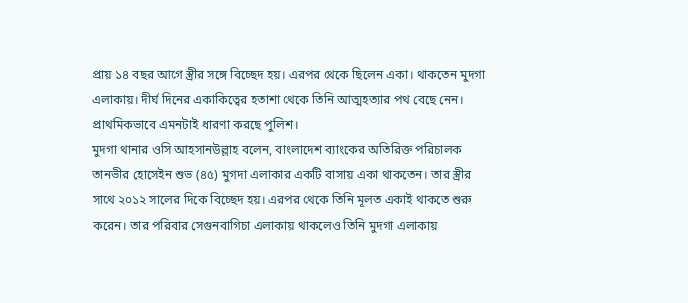প্রায় ১৪ বছর আগে স্ত্রীর সঙ্গে বিচ্ছেদ হয়। এরপর থেকে ছিলেন একা। থাকতেন মুদগা এলাকায়। দীর্ঘ দিনের একাকিত্বের হতাশা থেকে তিনি আত্মহত্যার পথ বেছে নেন। প্রাথমিকভাবে এমনটাই ধারণা করছে পুলিশ।
মুদগা থানার ওসি আহসানউল্লাহ বলেন, বাংলাদেশ ব্যাংকের অতিরিক্ত পরিচালক তানভীর হোসেইন শুভ (৪৫) মুগদা এলাকার একটি বাসায় একা থাকতেন। তার স্ত্রীর সাথে ২০১২ সালের দিকে বিচ্ছেদ হয়। এরপর থেকে তিনি মূলত একাই থাকতে শুরু করেন। তার পরিবার সেগুনবাগিচা এলাকায় থাকলেও তিনি মুদগা এলাকায়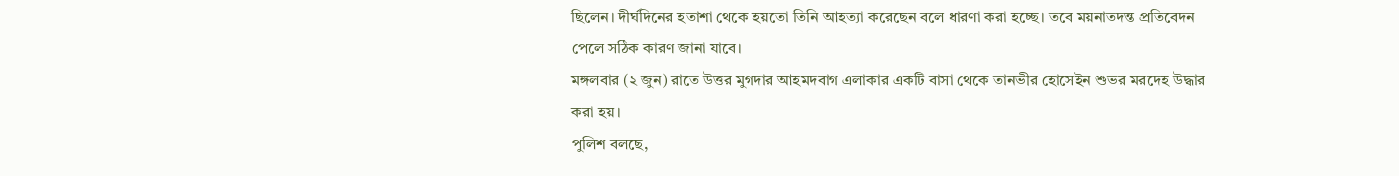ছিলেন। দীর্ঘদিনের হতাশা থেকে হয়তো তিনি আহত্যা করেছেন বলে ধারণা করা হচ্ছে। তবে ময়নাতদন্ত প্রতিবেদন পেলে সঠিক কারণ জানা যাবে।
মঙ্গলবার (২ জুন) রাতে উত্তর মুগদার আহমদবাগ এলাকার একটি বাসা থেকে তানভীর হোসেইন শুভর মরদেহ উদ্ধার করা হয়।
পুলিশ বলছে,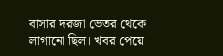বাসার দরজা ভেতর থেকে লাগানো ছিল। খবর পেয়ে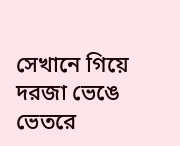সেখানে গিয়ে দরজা ভেঙে ভেতরে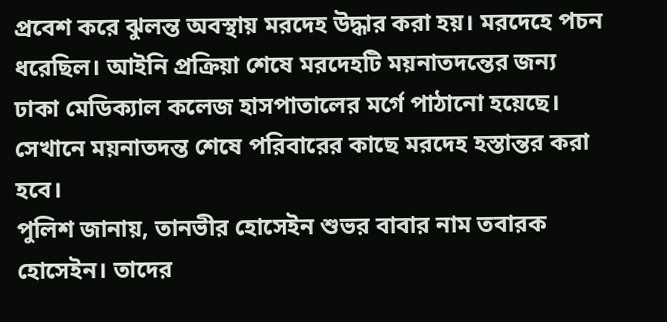প্রবেশ করে ঝুলন্ত অবস্থায় মরদেহ উদ্ধার করা হয়। মরদেহে পচন ধরেছিল। আইনি প্রক্রিয়া শেষে মরদেহটি ময়নাতদন্তের জন্য ঢাকা মেডিক্যাল কলেজ হাসপাতালের মর্গে পাঠানো হয়েছে। সেখানে ময়নাতদন্ত শেষে পরিবারের কাছে মরদেহ হস্তান্তর করা হবে।
পুলিশ জানায়, তানভীর হোসেইন শুভর বাবার নাম তবারক হোসেইন। তাদের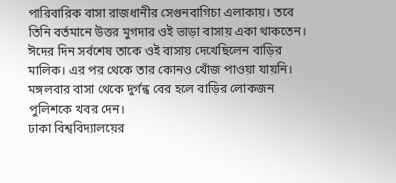পারিবারিক বাসা রাজধানীর সেগুনবাগিচা এলাকায়। তবে তিনি বর্তমানে উত্তর মুগদার ওই ভাড়া বাসায় একা থাকতেন। ঈদের দিন সর্বশেষ তাকে ওই বাসায় দেখেছিলেন বাড়ির মালিক। এর পর থেকে তার কোনও খোঁজ পাওয়া যায়নি। মঙ্গলবার বাসা থেকে দুর্গন্ধ বের হলে বাড়ির লোকজন পুলিশকে খবর দেন।
ঢাকা বিশ্ববিদ্যালয়ের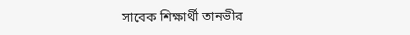সাবেক শিক্ষার্থী তানভীর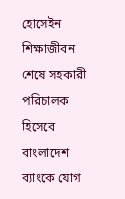হোসেইন শিক্ষাজীবন শেষে সহকারী পরিচালক হিসেবে বাংলাদেশ ব্যাংকে যোগ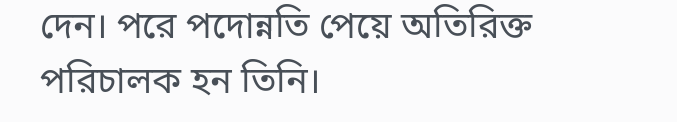দেন। পরে পদোন্নতি পেয়ে অতিরিক্ত পরিচালক হন তিনি।